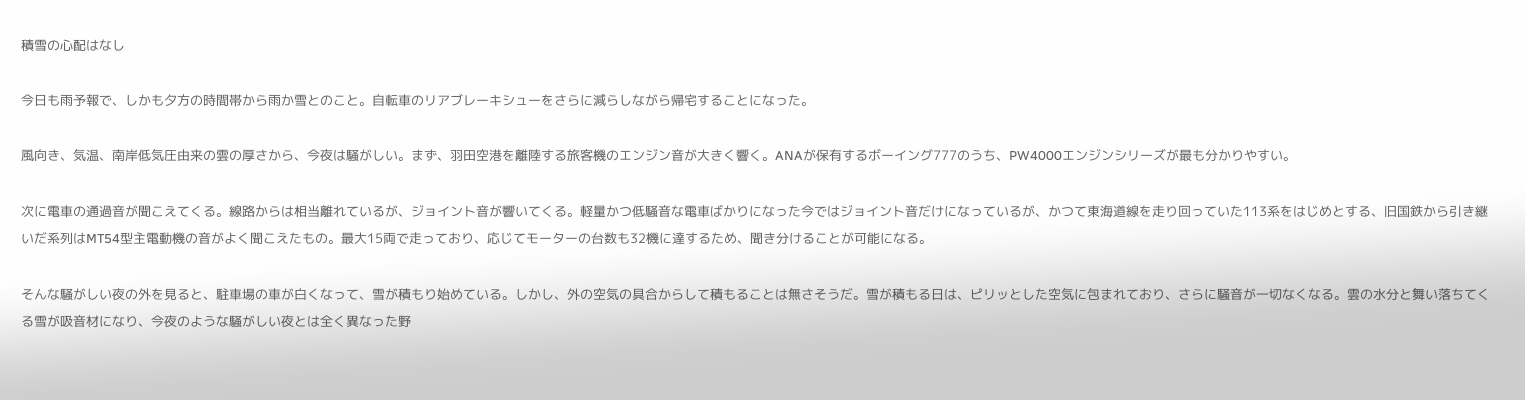積雪の心配はなし

今日も雨予報で、しかも夕方の時間帯から雨か雪とのこと。自転車のリアブレーキシューをさらに減らしながら帰宅することになった。

風向き、気温、南岸低気圧由来の雲の厚さから、今夜は騒がしい。まず、羽田空港を離陸する旅客機のエンジン音が大きく響く。ANAが保有するボーイング777のうち、PW4000エンジンシリーズが最も分かりやすい。

次に電車の通過音が聞こえてくる。線路からは相当離れているが、ジョイント音が響いてくる。軽量かつ低騒音な電車ばかりになった今ではジョイント音だけになっているが、かつて東海道線を走り回っていた113系をはじめとする、旧国鉄から引き継いだ系列はMT54型主電動機の音がよく聞こえたもの。最大15両で走っており、応じてモーターの台数も32機に達するため、聞き分けることが可能になる。

そんな騒がしい夜の外を見ると、駐車場の車が白くなって、雪が積もり始めている。しかし、外の空気の具合からして積もることは無さそうだ。雪が積もる日は、ピリッとした空気に包まれており、さらに騒音が一切なくなる。雲の水分と舞い落ちてくる雪が吸音材になり、今夜のような騒がしい夜とは全く異なった野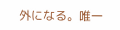外になる。唯一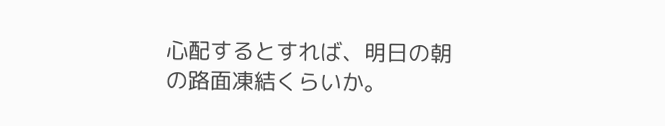心配するとすれば、明日の朝の路面凍結くらいか。